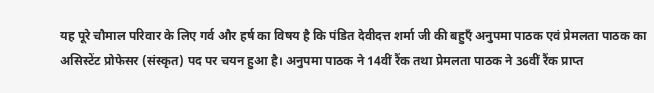यह पूरे चौमाल परिवार के लिए गर्व और हर्ष का विषय है कि पंडित देवीदत्त शर्मा जी की बहुएँ अनुपमा पाठक एवं प्रेमलता पाठक का असिस्टेंट प्रोफेसर (संस्कृत) पद पर चयन हुआ है। अनुपमा पाठक ने 14वीं रैंक तथा प्रेमलता पाठक ने 36वीं रैंक प्राप्त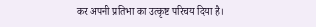कर अपनी प्रतिभा का उत्कृष्ट परिचय दिया है।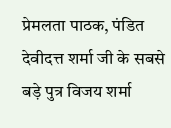प्रेमलता पाठक, पंडित देवीदत्त शर्मा जी के सबसे बड़े पुत्र विजय शर्मा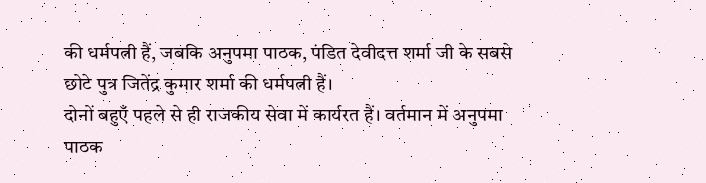की धर्मपत्नी हैं, जबकि अनुपमा पाठक, पंडित देवीदत्त शर्मा जी के सबसे छोटे पुत्र जितेंद्र कुमार शर्मा की धर्मपत्नी हैं।
दोनों बहुएँ पहले से ही राजकीय सेवा में कार्यरत हैं। वर्तमान में अनुपमा पाठक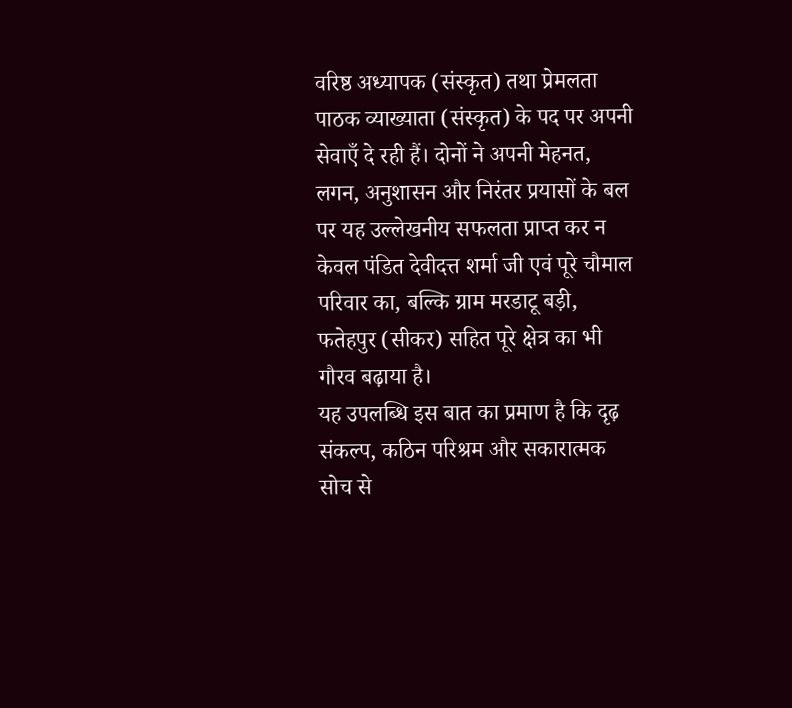वरिष्ठ अध्यापक (संस्कृत) तथा प्रेमलता पाठक व्याख्याता (संस्कृत) के पद पर अपनी सेवाएँ दे रही हैं। दोनों ने अपनी मेहनत, लगन, अनुशासन और निरंतर प्रयासों के बल पर यह उल्लेखनीय सफलता प्राप्त कर न केवल पंडित देवीदत्त शर्मा जी एवं पूरे चौमाल परिवार का, बल्कि ग्राम मरडाटू बड़ी, फतेहपुर (सीकर) सहित पूरे क्षेत्र का भी गौरव बढ़ाया है।
यह उपलब्धि इस बात का प्रमाण है कि दृढ़ संकल्प, कठिन परिश्रम और सकारात्मक सोच से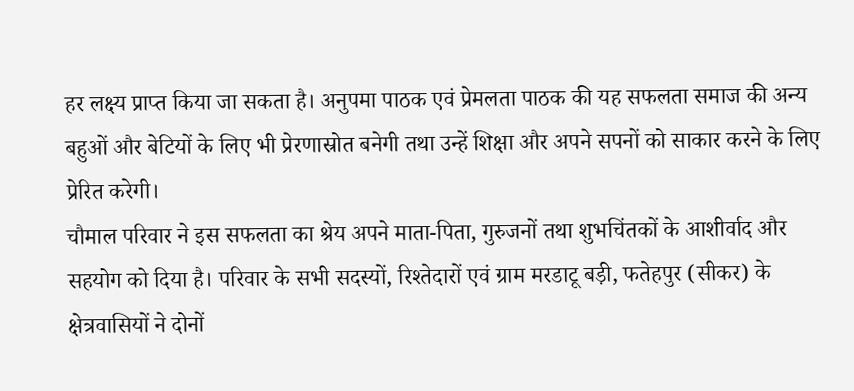हर लक्ष्य प्राप्त किया जा सकता है। अनुपमा पाठक एवं प्रेमलता पाठक की यह सफलता समाज की अन्य बहुओं और बेटियों के लिए भी प्रेरणास्रोत बनेगी तथा उन्हें शिक्षा और अपने सपनों को साकार करने के लिए प्रेरित करेगी।
चौमाल परिवार ने इस सफलता का श्रेय अपने माता-पिता, गुरुजनों तथा शुभचिंतकों के आशीर्वाद और सहयोग को दिया है। परिवार के सभी सदस्यों, रिश्तेदारों एवं ग्राम मरडाटू बड़ी, फतेहपुर (सीकर) के क्षेत्रवासियों ने दोनों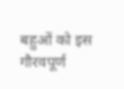बहुओं को इस गौरवपूर्ण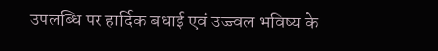उपलब्धि पर हार्दिक बधाई एवं उज्ज्वल भविष्य के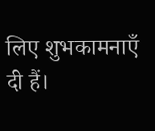लिए शुभकामनाएँ दी हैं।